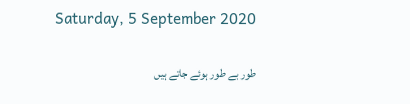Saturday, 5 September 2020

طور بے طور ہوئے جاتے ہیں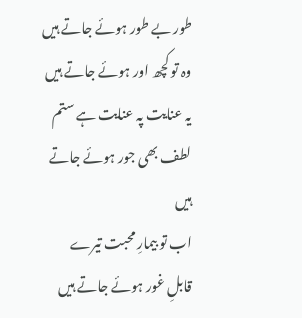طور بے طور ہوئے جاتے ہیں
وہ تو کچھ اور ہوئے جاتے ہیں
یہ عنایت پہ عنایت ہے ستم
لطف بھی جور ہوئے جاتے ہیں
اب تو بیمارِ محبت تیرے
قابلِ غور ہوئے جاتے ہیں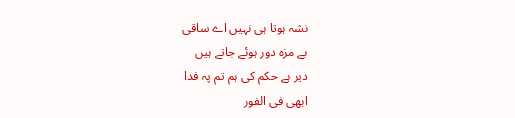نشہ ہوتا ہی نہیں اے ساقی
بے مزہ دور ہوئے جاتے ہیں
دیر ہے حکم کی ہم تم پہ فدا
ابھی فی الفور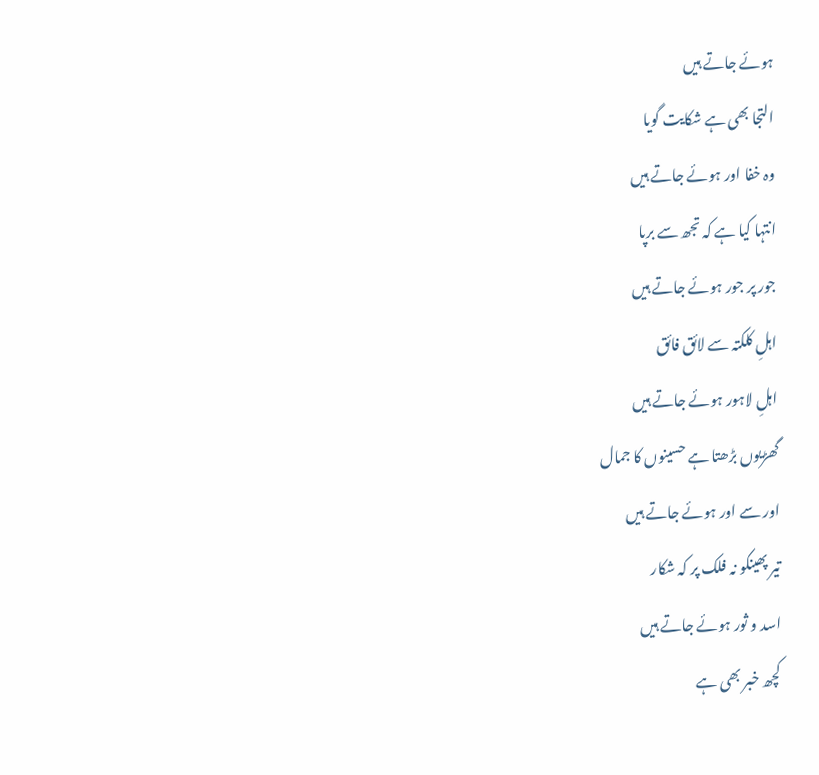ہوئے جاتے ہیں
التجا بھی ہے شکایت گویا
وہ خفا اور ہوئے جاتے ہیں
انتہا کیا ہے کہ تجھ سے برپا
جور پر جور ہوئے جاتے ہیں
اہلِ کلکتہ سے لائق فائق
اہلِ لاہور ہوئے جاتے ہیں
گھڑیوں بڑھتا ہے حسینوں کا جمال
اور سے اور ہوئے جاتے ہیں
تیر پھینکو نہ فلک پر کہ شکار
اسد و ثور ہوئے جاتے ہیں
کچھ خبر بھی ہے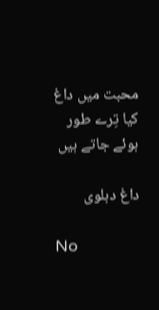محبت میں داغ
کیا تِرے طور ہوئے جاتے ہیں

داغ دہلوی

No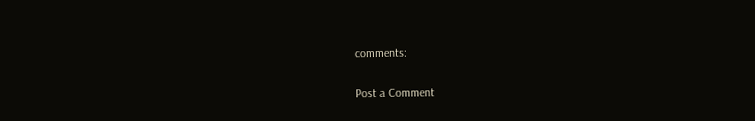comments:

Post a Comment